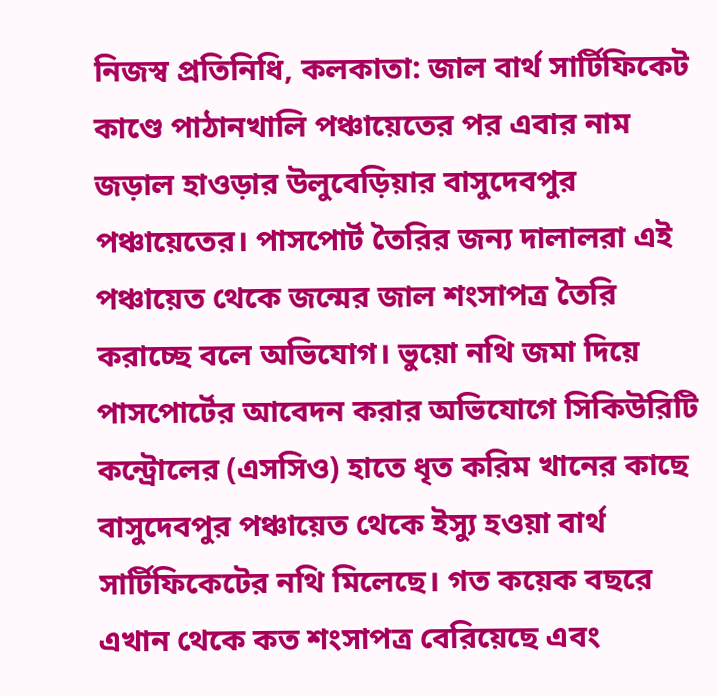নিজস্ব প্রতিনিধি, কলকাতা: জাল বার্থ সার্টিফিকেট কাণ্ডে পাঠানখালি পঞ্চায়েতের পর এবার নাম জড়াল হাওড়ার উলুবেড়িয়ার বাসুদেবপুর পঞ্চায়েতের। পাসপোর্ট তৈরির জন্য দালালরা এই পঞ্চায়েত থেকে জন্মের জাল শংসাপত্র তৈরি করাচ্ছে বলে অভিযোগ। ভুয়ো নথি জমা দিয়ে পাসপোর্টের আবেদন করার অভিযোগে সিকিউরিটি কন্ট্রোলের (এসসিও) হাতে ধৃত করিম খানের কাছে বাসুদেবপুর পঞ্চায়েত থেকে ইস্যু হওয়া বার্থ সার্টিফিকেটের নথি মিলেছে। গত কয়েক বছরে এখান থেকে কত শংসাপত্র বেরিয়েছে এবং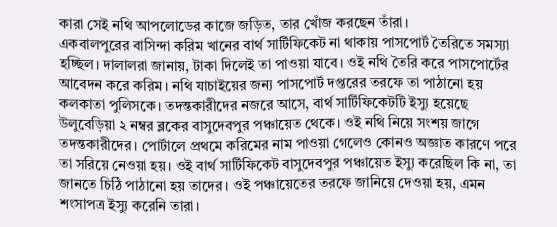কারা সেই নথি আপলোডের কাজে জড়িত, তার খোঁজ করছেন তাঁরা।
একবালপুরের বাসিন্দা করিম খানের বার্থ সার্টিফিকেট না থাকায় পাসপোর্ট তৈরিতে সমস্যা হচ্ছিল। দালালরা জানায়, টাকা দিলেই তা পাওয়া যাবে। ওই নথি তৈরি করে পাসপোর্টের আবেদন করে করিম। নথি যাচাইয়ের জন্য পাসপোর্ট দপ্তরের তরফে তা পাঠানো হয় কলকাতা পুলিসকে। তদন্তকারীদের নজরে আসে, বার্থ সার্টিফিকেটটি ইস্যু হয়েছে উলুবেড়িয়া ২ নম্বর ব্লকের বাসুদেবপুর পঞ্চায়েত থেকে। ওই নথি নিয়ে সংশয় জাগে তদন্তকারীদের। পোর্টালে প্রথমে করিমের নাম পাওয়া গেলেও কোনও অজ্ঞাত কারণে পরে তা সরিয়ে নেওয়া হয়। ওই বার্থ সার্টিফিকেট বাসুদেবপুর পঞ্চায়েত ইস্যু করেছিল কি না, তা জানতে চিঠি পাঠানো হয় তাদের। ওই পঞ্চায়েতের তরফে জানিয়ে দেওয়া হয়, এমন শংসাপত্র ইস্যু করেনি তারা।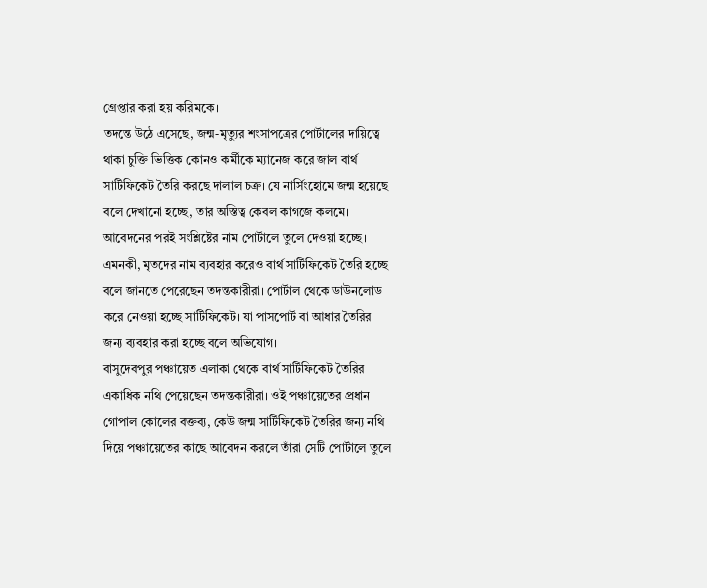গ্রেপ্তার করা হয় করিমকে।
তদন্তে উঠে এসেছে, জন্ম-মৃত্যুর শংসাপত্রের পোর্টালের দায়িত্বে থাকা চুক্তি ভিত্তিক কোনও কর্মীকে ম্যানেজ করে জাল বার্থ সার্টিফিকেট তৈরি করছে দালাল চক্র। যে নার্সিংহোমে জন্ম হয়েছে বলে দেখানো হচ্ছে, তার অস্তিত্ব কেবল কাগজে কলমে। আবেদনের পরই সংশ্লিষ্টের নাম পোর্টালে তুলে দেওয়া হচ্ছে। এমনকী, মৃতদের নাম ব্যবহার করেও বার্থ সার্টিফিকেট তৈরি হচ্ছে বলে জানতে পেরেছেন তদন্তকারীরা। পোর্টাল থেকে ডাউনলোড করে নেওয়া হচ্ছে সার্টিফিকেট। যা পাসপোর্ট বা আধার তৈরির জন্য ব্যবহার করা হচ্ছে বলে অভিযোগ।
বাসুদেবপুর পঞ্চায়েত এলাকা থেকে বার্থ সার্টিফিকেট তৈরির একাধিক নথি পেয়েছেন তদন্তকারীরা। ওই পঞ্চায়েতের প্রধান গোপাল কোলের বক্তব্য, কেউ জন্ম সার্টিফিকেট তৈরির জন্য নথি দিয়ে পঞ্চায়েতের কাছে আবেদন করলে তাঁরা সেটি পোর্টালে তুলে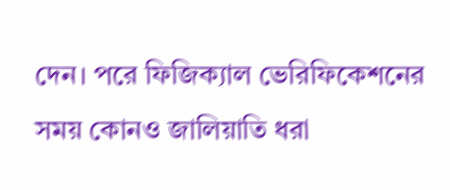দেন। পরে ফিজিক্যাল ভেরিফিকেশনের সময় কোনও জালিয়াতি ধরা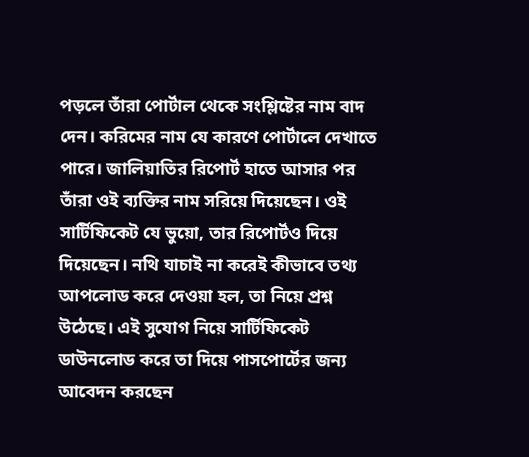পড়লে তাঁরা পোর্টাল থেকে সংশ্লিষ্টের নাম বাদ দেন। করিমের নাম যে কারণে পোর্টালে দেখাতে পারে। জালিয়াতির রিপোর্ট হাতে আসার পর তাঁরা ওই ব্যক্তির নাম সরিয়ে দিয়েছেন। ওই সার্টিফিকেট যে ভুয়ো, তার রিপোর্টও দিয়ে দিয়েছেন। নথি যাচাই না করেই কীভাবে তথ্য আপলোড করে দেওয়া হল, তা নিয়ে প্রশ্ন উঠেছে। এই সুযোগ নিয়ে সার্টিফিকেট ডাউনলোড করে তা দিয়ে পাসপোর্টের জন্য আবেদন করছেন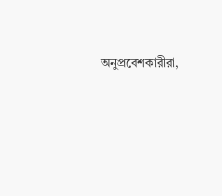অনুপ্রবেশকারীরা,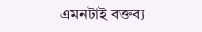এমনটাই বক্তব্য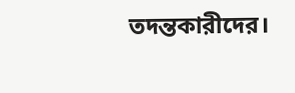তদন্তকারীদের।